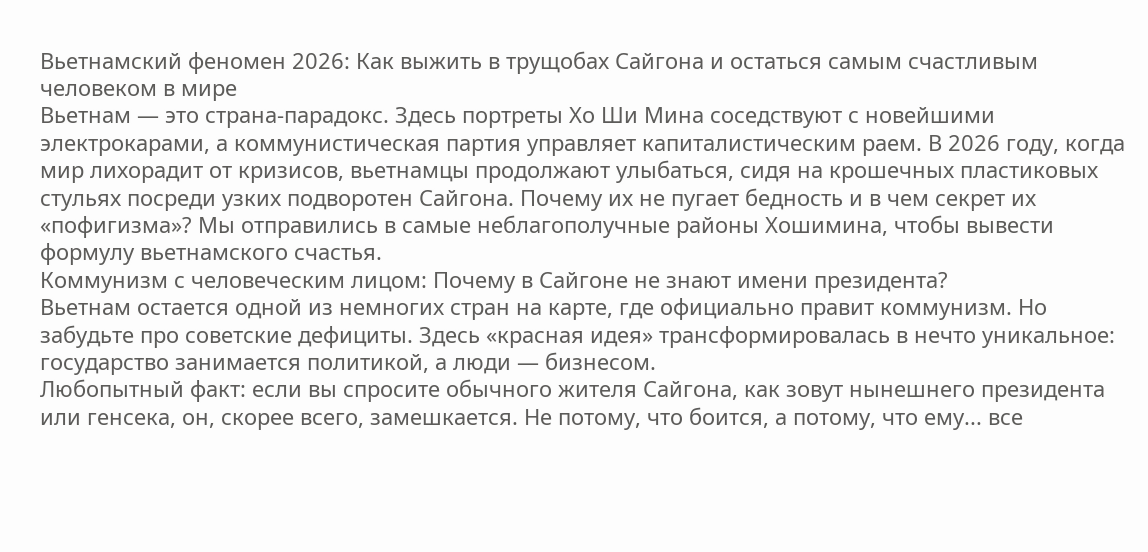Вьетнамский феномен 2026: Как выжить в трущобах Сайгона и остаться самым счастливым человеком в мире
Вьетнам — это страна-парадокс. Здесь портреты Хо Ши Мина соседствуют с новейшими электрокарами, а коммунистическая партия управляет капиталистическим раем. В 2026 году, когда мир лихорадит от кризисов, вьетнамцы продолжают улыбаться, сидя на крошечных пластиковых стульях посреди узких подворотен Сайгона. Почему их не пугает бедность и в чем секрет их «пофигизма»? Мы отправились в самые неблагополучные районы Хошимина, чтобы вывести формулу вьетнамского счастья.
Коммунизм с человеческим лицом: Почему в Сайгоне не знают имени президента?
Вьетнам остается одной из немногих стран на карте, где официально правит коммунизм. Но забудьте про советские дефициты. Здесь «красная идея» трансформировалась в нечто уникальное: государство занимается политикой, а люди — бизнесом.
Любопытный факт: если вы спросите обычного жителя Сайгона, как зовут нынешнего президента или генсека, он, скорее всего, замешкается. Не потому, что боится, а потому, что ему... все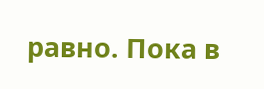равно. Пока в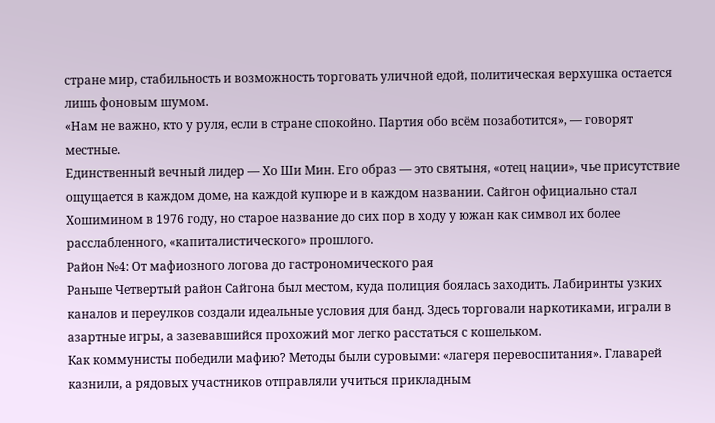стране мир, стабильность и возможность торговать уличной едой, политическая верхушка остается лишь фоновым шумом.
«Нам не важно, кто у руля, если в стране спокойно. Партия обо всём позаботится», — говорят местные.
Единственный вечный лидер — Хо Ши Мин. Его образ — это святыня, «отец нации», чье присутствие ощущается в каждом доме, на каждой купюре и в каждом названии. Сайгон официально стал Хошимином в 1976 году, но старое название до сих пор в ходу у южан как символ их более расслабленного, «капиталистического» прошлого.
Район №4: От мафиозного логова до гастрономического рая
Раньше Четвертый район Сайгона был местом, куда полиция боялась заходить. Лабиринты узких каналов и переулков создали идеальные условия для банд. Здесь торговали наркотиками, играли в азартные игры, а зазевавшийся прохожий мог легко расстаться с кошельком.
Как коммунисты победили мафию? Методы были суровыми: «лагеря перевоспитания». Главарей казнили, а рядовых участников отправляли учиться прикладным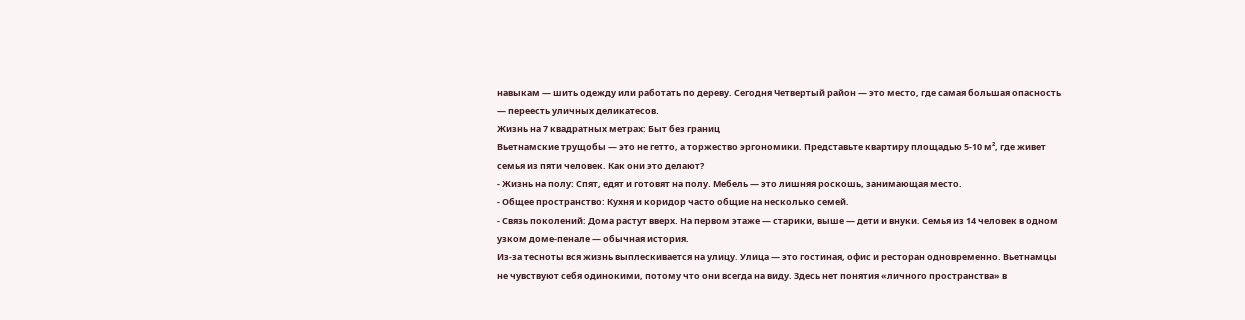навыкам — шить одежду или работать по дереву. Сегодня Четвертый район — это место, где самая большая опасность — переесть уличных деликатесов.
Жизнь на 7 квадратных метрах: Быт без границ
Вьетнамские трущобы — это не гетто, а торжество эргономики. Представьте квартиру площадью 5-10 м², где живет семья из пяти человек. Как они это делают?
- Жизнь на полу: Спят, едят и готовят на полу. Мебель — это лишняя роскошь, занимающая место.
- Общее пространство: Кухня и коридор часто общие на несколько семей.
- Связь поколений: Дома растут вверх. На первом этаже — старики, выше — дети и внуки. Семья из 14 человек в одном узком доме-пенале — обычная история.
Из-за тесноты вся жизнь выплескивается на улицу. Улица — это гостиная, офис и ресторан одновременно. Вьетнамцы не чувствуют себя одинокими, потому что они всегда на виду. Здесь нет понятия «личного пространства» в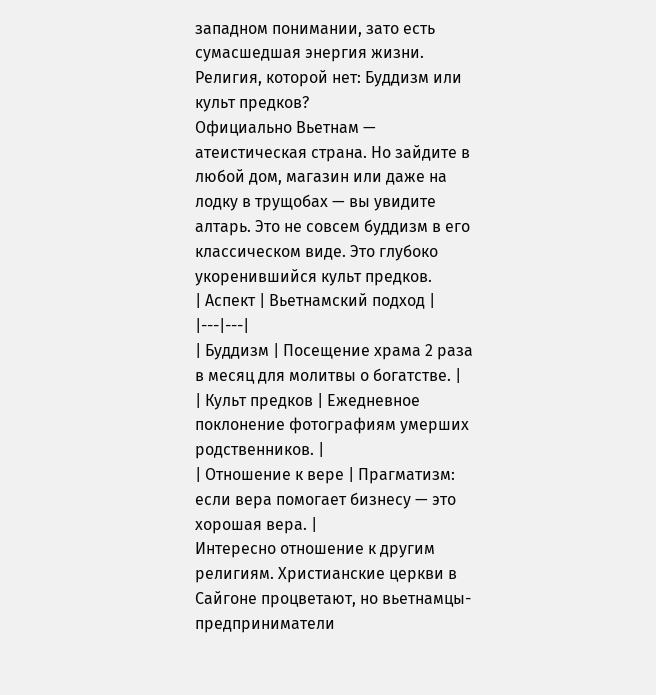западном понимании, зато есть сумасшедшая энергия жизни.
Религия, которой нет: Буддизм или культ предков?
Официально Вьетнам — атеистическая страна. Но зайдите в любой дом, магазин или даже на лодку в трущобах — вы увидите алтарь. Это не совсем буддизм в его классическом виде. Это глубоко укоренившийся культ предков.
| Аспект | Вьетнамский подход |
|---|---|
| Буддизм | Посещение храма 2 раза в месяц для молитвы о богатстве. |
| Культ предков | Ежедневное поклонение фотографиям умерших родственников. |
| Отношение к вере | Прагматизм: если вера помогает бизнесу — это хорошая вера. |
Интересно отношение к другим религиям. Христианские церкви в Сайгоне процветают, но вьетнамцы-предприниматели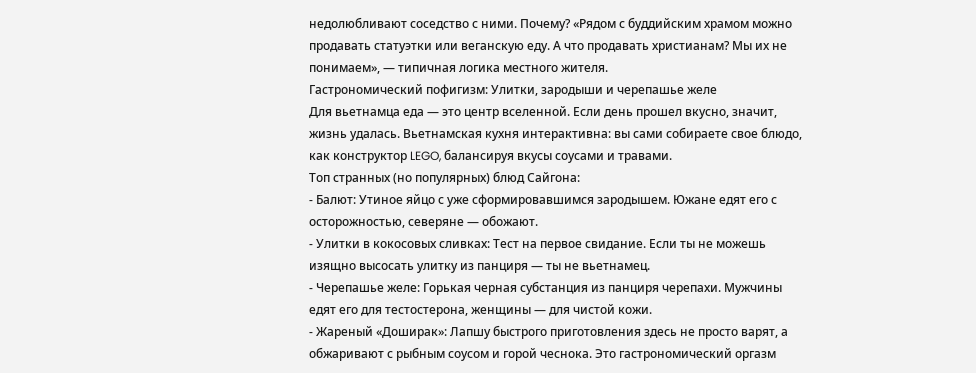недолюбливают соседство с ними. Почему? «Рядом с буддийским храмом можно продавать статуэтки или веганскую еду. А что продавать христианам? Мы их не понимаем», — типичная логика местного жителя.
Гастрономический пофигизм: Улитки, зародыши и черепашье желе
Для вьетнамца еда — это центр вселенной. Если день прошел вкусно, значит, жизнь удалась. Вьетнамская кухня интерактивна: вы сами собираете свое блюдо, как конструктор LEGO, балансируя вкусы соусами и травами.
Топ странных (но популярных) блюд Сайгона:
- Балют: Утиное яйцо с уже сформировавшимся зародышем. Южане едят его с осторожностью, северяне — обожают.
- Улитки в кокосовых сливках: Тест на первое свидание. Если ты не можешь изящно высосать улитку из панциря — ты не вьетнамец.
- Черепашье желе: Горькая черная субстанция из панциря черепахи. Мужчины едят его для тестостерона, женщины — для чистой кожи.
- Жареный «Доширак»: Лапшу быстрого приготовления здесь не просто варят, а обжаривают с рыбным соусом и горой чеснока. Это гастрономический оргазм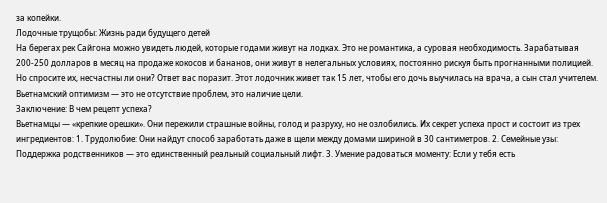за копейки.
Лодочные трущобы: Жизнь ради будущего детей
На берегах рек Сайгона можно увидеть людей, которые годами живут на лодках. Это не романтика, а суровая необходимость. Зарабатывая 200-250 долларов в месяц на продаже кокосов и бананов, они живут в нелегальных условиях, постоянно рискуя быть прогнанными полицией.
Но спросите их, несчастны ли они? Ответ вас поразит. Этот лодочник живет так 15 лет, чтобы его дочь выучилась на врача, а сын стал учителем. Вьетнамский оптимизм — это не отсутствие проблем, это наличие цели.
Заключение: В чем рецепт успеха?
Вьетнамцы — «крепкие орешки». Они пережили страшные войны, голод и разруху, но не озлобились. Их секрет успеха прост и состоит из трех ингредиентов: 1. Трудолюбие: Они найдут способ заработать даже в щели между домами шириной в 30 сантиметров. 2. Семейные узы: Поддержка родственников — это единственный реальный социальный лифт. 3. Умение радоваться моменту: Если у тебя есть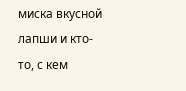миска вкусной лапши и кто-то, с кем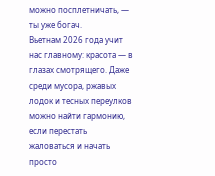можно посплетничать, — ты уже богач.
Вьетнам 2026 года учит нас главному: красота — в глазах смотрящего. Даже среди мусора, ржавых лодок и тесных переулков можно найти гармонию, если перестать жаловаться и начать просто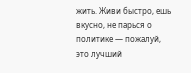жить. Живи быстро, ешь вкусно, не парься о политике — пожалуй, это лучший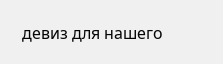девиз для нашего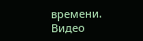времени.
Видео